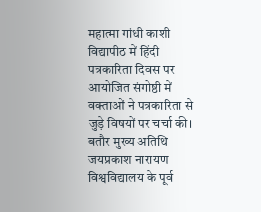महात्मा गांधी काशी विद्यापीठ में हिंदी पत्रकारिता दिवस पर आयोजित संगोष्ठी में वक्ताओं ने पत्रकारिता से जुड़े विषयों पर चर्चा की। बतौर मुख्य अतिथि जयप्रकाश नारायण विश्वविद्यालय के पूर्व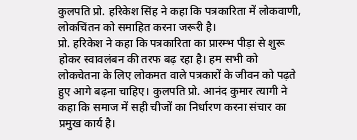कुलपति प्रो. हरिकेश सिंह ने कहा कि पत्रकारिता में लोकवाणी, लोकचिंतन को समाहित करना जरूरी है।
प्रो. हरिकेश ने कहा कि पत्रकारिता का प्रारम्भ पीड़ा से शुरू होकर स्वावलंबन की तरफ बढ़ रहा है। हम सभी को लोकचेतना के लिए लोकमत वाले पत्रकारों के जीवन को पढ़ते हुए आगे बढ़ना चाहिए। कुलपति प्रो. आनंद कुमार त्यागी ने कहा कि समाज में सही चीजों का निर्धारण करना संचार का प्रमुख कार्य है।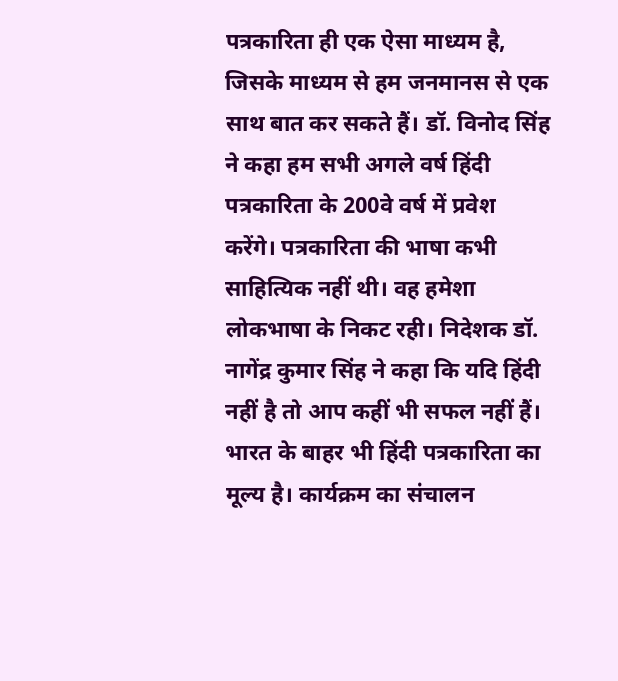पत्रकारिता ही एक ऐसा माध्यम है, जिसके माध्यम से हम जनमानस से एक साथ बात कर सकते हैं। डॉ. विनोद सिंह ने कहा हम सभी अगले वर्ष हिंदी पत्रकारिता के 200वे वर्ष में प्रवेश करेंगे। पत्रकारिता की भाषा कभी साहित्यिक नहीं थी। वह हमेशा लोकभाषा के निकट रही। निदेशक डॉ. नागेंद्र कुमार सिंह ने कहा कि यदि हिंदी नहीं है तो आप कहीं भी सफल नहीं हैं। भारत के बाहर भी हिंदी पत्रकारिता का मूल्य है। कार्यक्रम का संचालन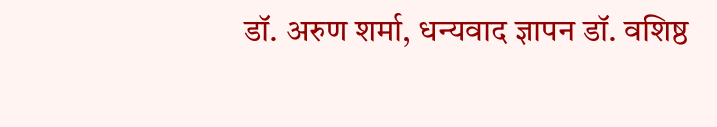डॉ. अरुण शर्मा, धन्यवाद ज्ञापन डॉ. वशिष्ठ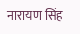नारायण सिंह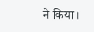ने किया।